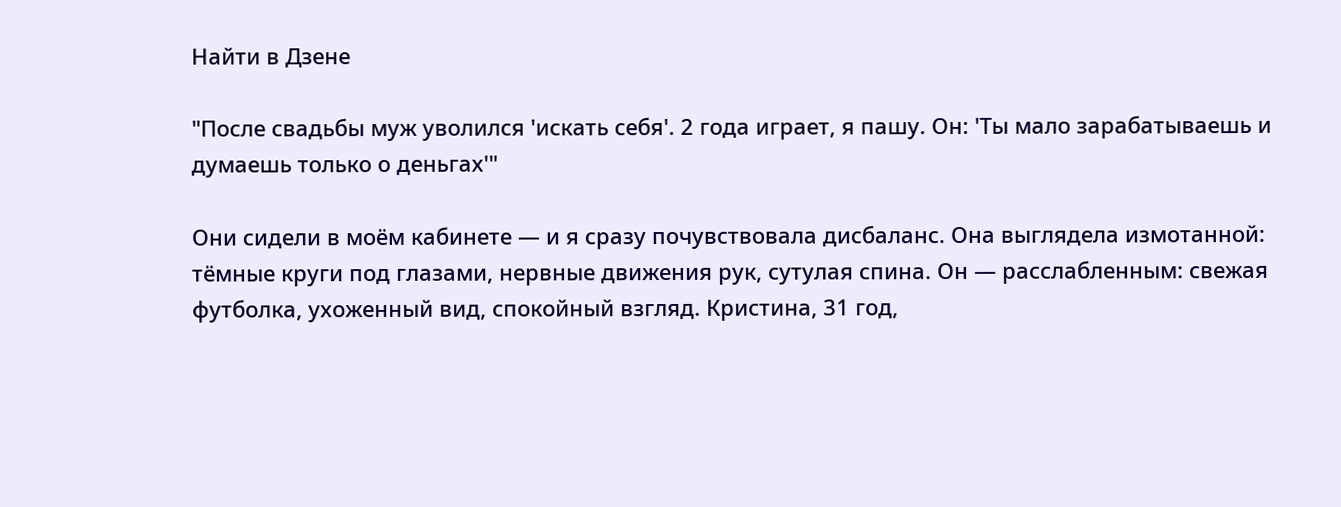Найти в Дзене

"После свадьбы муж уволился 'искать себя'. 2 года играет, я пашу. Он: 'Ты мало зарабатываешь и думаешь только о деньгах'"

Они сидели в моём кабинете — и я сразу почувствовала дисбаланс. Она выглядела измотанной: тёмные круги под глазами, нервные движения рук, сутулая спина. Он — расслабленным: свежая футболка, ухоженный вид, спокойный взгляд. Кристина, 31 год,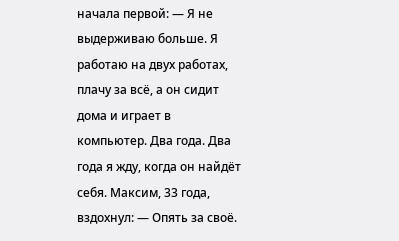начала первой: — Я не выдерживаю больше. Я работаю на двух работах, плачу за всё, а он сидит дома и играет в компьютер. Два года. Два года я жду, когда он найдёт себя. Максим, 33 года, вздохнул: — Опять за своё.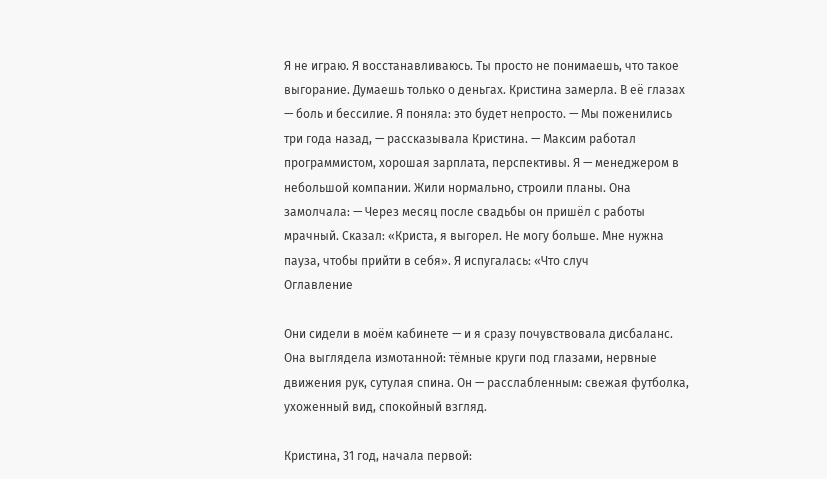Я не играю. Я восстанавливаюсь. Ты просто не понимаешь, что такое выгорание. Думаешь только о деньгах. Кристина замерла. В её глазах — боль и бессилие. Я поняла: это будет непросто. — Мы поженились три года назад, — рассказывала Кристина. — Максим работал программистом, хорошая зарплата, перспективы. Я — менеджером в небольшой компании. Жили нормально, строили планы. Она замолчала: — Через месяц после свадьбы он пришёл с работы мрачный. Сказал: «Криста, я выгорел. Не могу больше. Мне нужна пауза, чтобы прийти в себя». Я испугалась: «Что случ
Оглавление

Они сидели в моём кабинете — и я сразу почувствовала дисбаланс. Она выглядела измотанной: тёмные круги под глазами, нервные движения рук, сутулая спина. Он — расслабленным: свежая футболка, ухоженный вид, спокойный взгляд.

Кристина, 31 год, начала первой: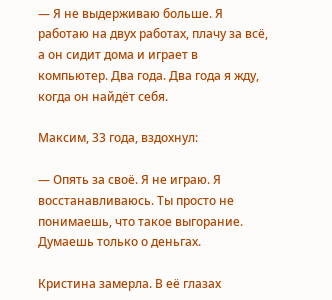— Я не выдерживаю больше. Я работаю на двух работах, плачу за всё, а он сидит дома и играет в компьютер. Два года. Два года я жду, когда он найдёт себя.

Максим, 33 года, вздохнул:

— Опять за своё. Я не играю. Я восстанавливаюсь. Ты просто не понимаешь, что такое выгорание. Думаешь только о деньгах.

Кристина замерла. В её глазах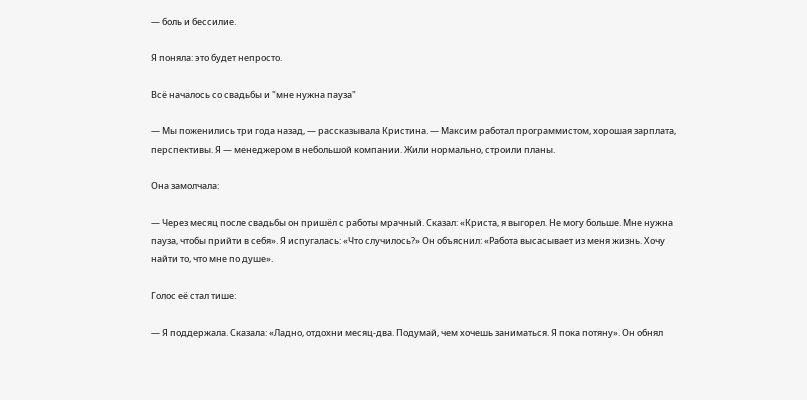— боль и бессилие.

Я поняла: это будет непросто.

Всё началось со свадьбы и "мне нужна пауза"

— Мы поженились три года назад, — рассказывала Кристина. — Максим работал программистом, хорошая зарплата, перспективы. Я — менеджером в небольшой компании. Жили нормально, строили планы.

Она замолчала:

— Через месяц после свадьбы он пришёл с работы мрачный. Сказал: «Криста, я выгорел. Не могу больше. Мне нужна пауза, чтобы прийти в себя». Я испугалась: «Что случилось?» Он объяснил: «Работа высасывает из меня жизнь. Хочу найти то, что мне по душе».

Голос её стал тише:

— Я поддержала. Сказала: «Ладно, отдохни месяц-два. Подумай, чем хочешь заниматься. Я пока потяну». Он обнял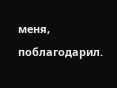меня, поблагодарил.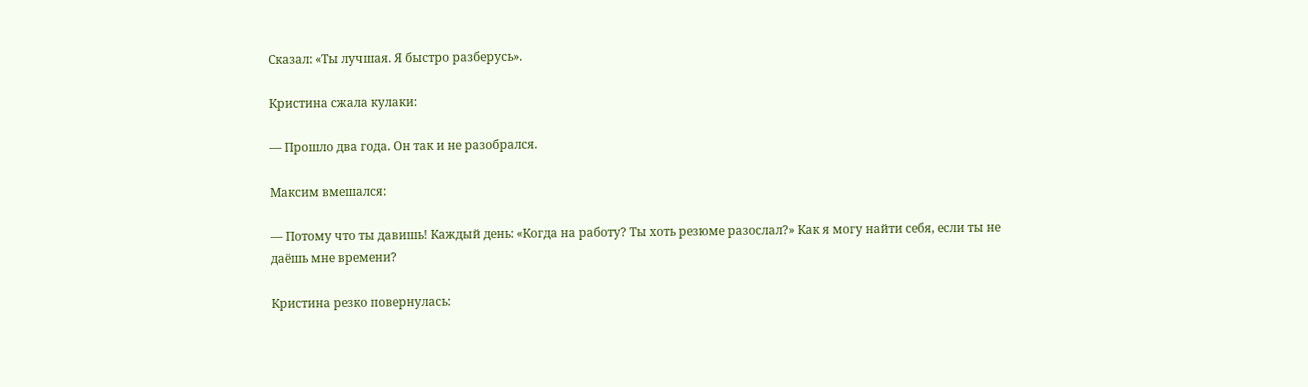Сказал: «Ты лучшая. Я быстро разберусь».

Кристина сжала кулаки:

— Прошло два года. Он так и не разобрался.

Максим вмешался:

— Потому что ты давишь! Каждый день: «Когда на работу? Ты хоть резюме разослал?» Как я могу найти себя, если ты не даёшь мне времени?

Кристина резко повернулась: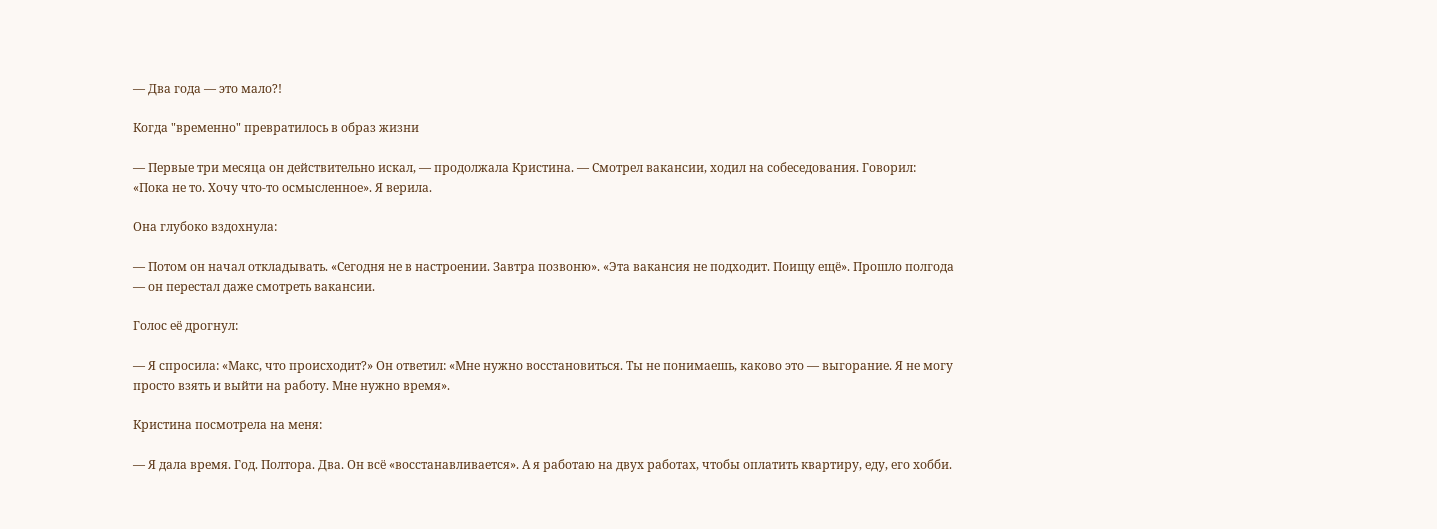— Два года — это мало?!

Когда "временно" превратилось в образ жизни

— Первые три месяца он действительно искал, — продолжала Кристина. — Смотрел вакансии, ходил на собеседования. Говорил: «Пока не то. Хочу что-то осмысленное». Я верила.

Она глубоко вздохнула:

— Потом он начал откладывать. «Сегодня не в настроении. Завтра позвоню». «Эта вакансия не подходит. Поищу ещё». Прошло полгода — он перестал даже смотреть вакансии.

Голос её дрогнул:

— Я спросила: «Макс, что происходит?» Он ответил: «Мне нужно восстановиться. Ты не понимаешь, каково это — выгорание. Я не могу просто взять и выйти на работу. Мне нужно время».

Кристина посмотрела на меня:

— Я дала время. Год. Полтора. Два. Он всё «восстанавливается». А я работаю на двух работах, чтобы оплатить квартиру, еду, его хобби.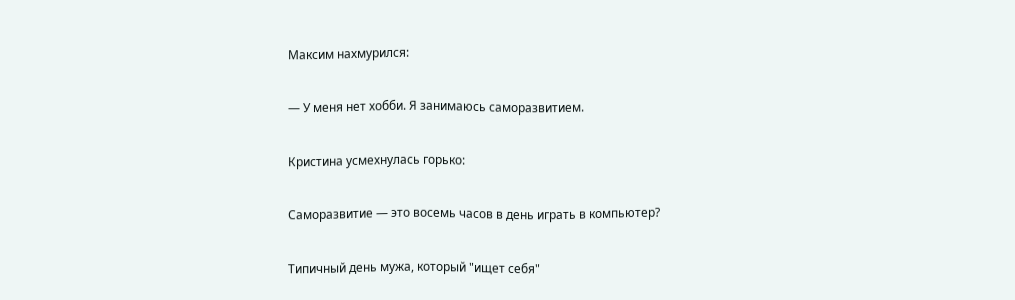Максим нахмурился:

— У меня нет хобби. Я занимаюсь саморазвитием.

Кристина усмехнулась горько:

Саморазвитие — это восемь часов в день играть в компьютер?

Типичный день мужа, который "ищет себя"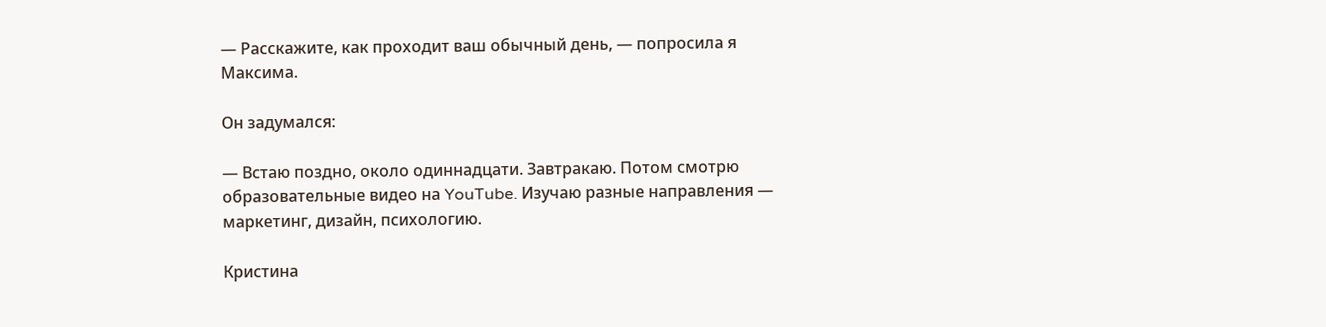— Расскажите, как проходит ваш обычный день, — попросила я Максима.

Он задумался:

— Встаю поздно, около одиннадцати. Завтракаю. Потом смотрю образовательные видео на YouTube. Изучаю разные направления — маркетинг, дизайн, психологию.

Кристина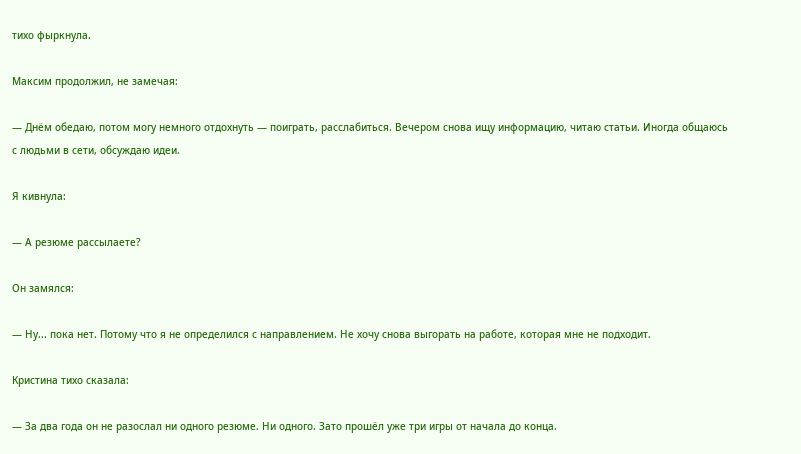тихо фыркнула.

Максим продолжил, не замечая:

— Днём обедаю, потом могу немного отдохнуть — поиграть, расслабиться. Вечером снова ищу информацию, читаю статьи. Иногда общаюсь с людьми в сети, обсуждаю идеи.

Я кивнула:

— А резюме рассылаете?

Он замялся:

— Ну... пока нет. Потому что я не определился с направлением. Не хочу снова выгорать на работе, которая мне не подходит.

Кристина тихо сказала:

— За два года он не разослал ни одного резюме. Ни одного. Зато прошёл уже три игры от начала до конца.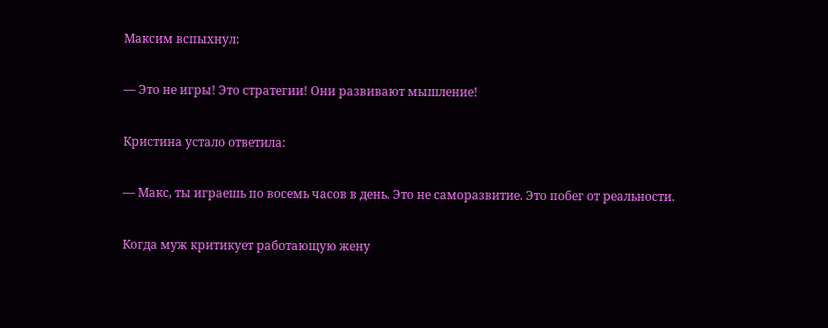Максим вспыхнул:

— Это не игры! Это стратегии! Они развивают мышление!

Кристина устало ответила:

— Макс, ты играешь по восемь часов в день. Это не саморазвитие. Это побег от реальности.

Когда муж критикует работающую жену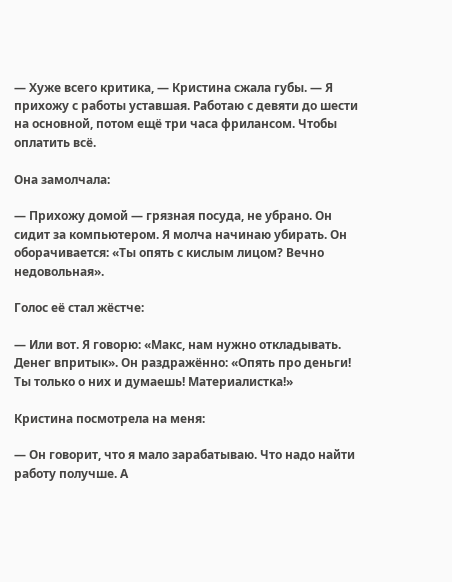— Хуже всего критика, — Кристина сжала губы. — Я прихожу с работы уставшая. Работаю с девяти до шести на основной, потом ещё три часа фрилансом. Чтобы оплатить всё.

Она замолчала:

— Прихожу домой — грязная посуда, не убрано. Он сидит за компьютером. Я молча начинаю убирать. Он оборачивается: «Ты опять с кислым лицом? Вечно недовольная».

Голос её стал жёстче:

— Или вот. Я говорю: «Макс, нам нужно откладывать. Денег впритык». Он раздражённо: «Опять про деньги! Ты только о них и думаешь! Материалистка!»

Кристина посмотрела на меня:

— Он говорит, что я мало зарабатываю. Что надо найти работу получше. А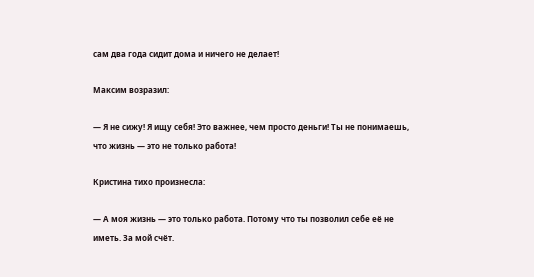сам два года сидит дома и ничего не делает!

Максим возразил:

— Я не сижу! Я ищу себя! Это важнее, чем просто деньги! Ты не понимаешь, что жизнь — это не только работа!

Кристина тихо произнесла:

— А моя жизнь — это только работа. Потому что ты позволил себе её не иметь. За мой счёт.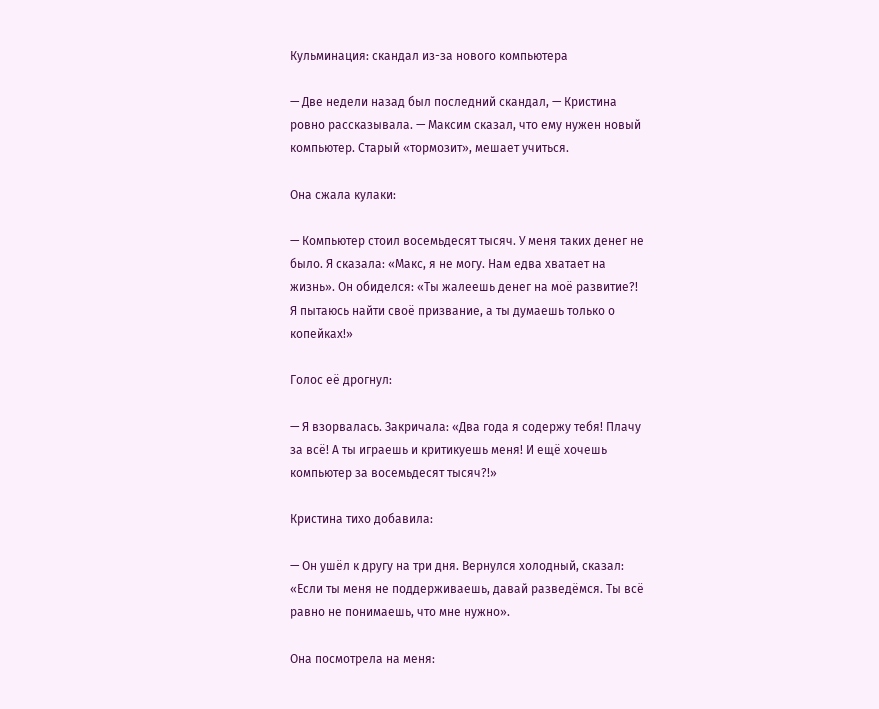Кульминация: скандал из-за нового компьютера

— Две недели назад был последний скандал, — Кристина ровно рассказывала. — Максим сказал, что ему нужен новый компьютер. Старый «тормозит», мешает учиться.

Она сжала кулаки:

— Компьютер стоил восемьдесят тысяч. У меня таких денег не было. Я сказала: «Макс, я не могу. Нам едва хватает на жизнь». Он обиделся: «Ты жалеешь денег на моё развитие?! Я пытаюсь найти своё призвание, а ты думаешь только о копейках!»

Голос её дрогнул:

— Я взорвалась. Закричала: «Два года я содержу тебя! Плачу за всё! А ты играешь и критикуешь меня! И ещё хочешь компьютер за восемьдесят тысяч?!»

Кристина тихо добавила:

— Он ушёл к другу на три дня. Вернулся холодный, сказал: «Если ты меня не поддерживаешь, давай разведёмся. Ты всё равно не понимаешь, что мне нужно».

Она посмотрела на меня: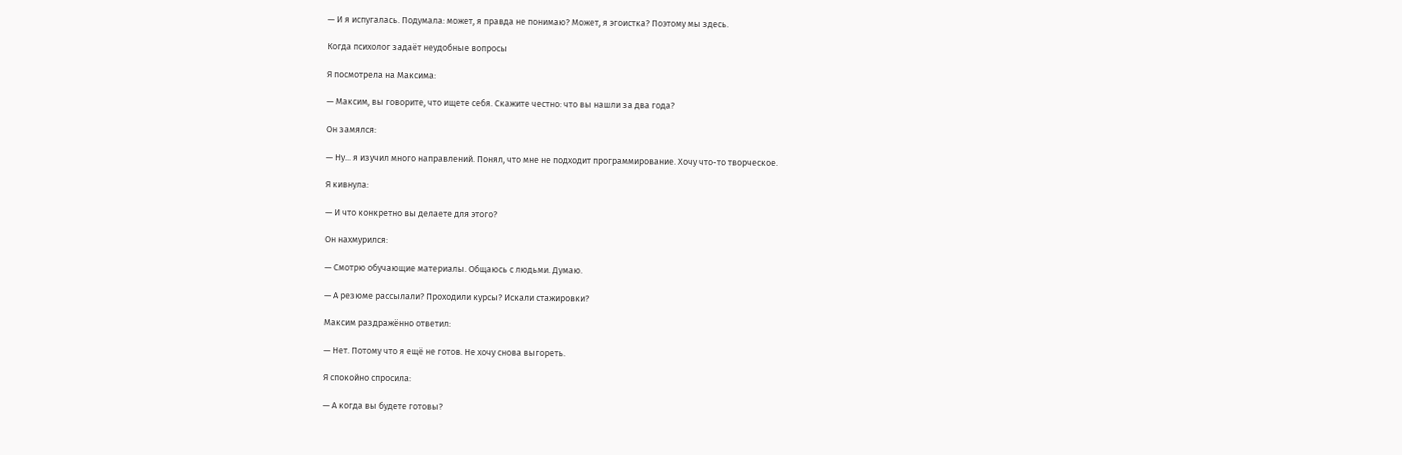— И я испугалась. Подумала: может, я правда не понимаю? Может, я эгоистка? Поэтому мы здесь.

Когда психолог задаёт неудобные вопросы

Я посмотрела на Максима:

— Максим, вы говорите, что ищете себя. Скажите честно: что вы нашли за два года?

Он замялся:

— Ну... я изучил много направлений. Понял, что мне не подходит программирование. Хочу что-то творческое.

Я кивнула:

— И что конкретно вы делаете для этого?

Он нахмурился:

— Смотрю обучающие материалы. Общаюсь с людьми. Думаю.

— А резюме рассылали? Проходили курсы? Искали стажировки?

Максим раздражённо ответил:

— Нет. Потому что я ещё не готов. Не хочу снова выгореть.

Я спокойно спросила:

— А когда вы будете готовы?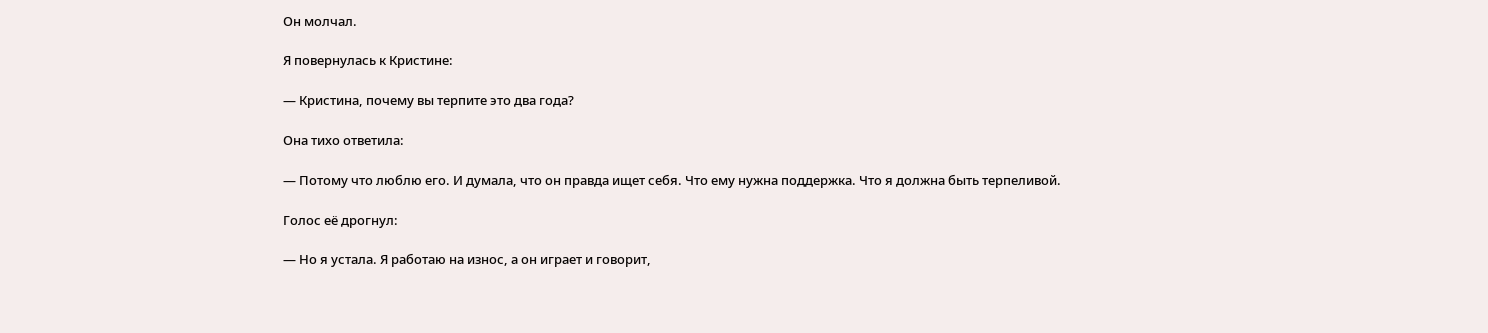Он молчал.

Я повернулась к Кристине:

— Кристина, почему вы терпите это два года?

Она тихо ответила:

— Потому что люблю его. И думала, что он правда ищет себя. Что ему нужна поддержка. Что я должна быть терпеливой.

Голос её дрогнул:

— Но я устала. Я работаю на износ, а он играет и говорит,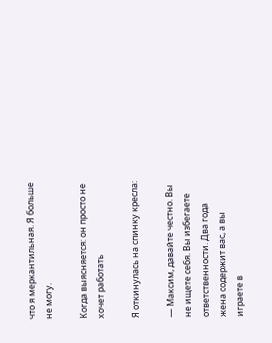что я меркантильная. Я больше не могу.

Когда выясняется: он просто не хочет работать

Я откинулась на спинку кресла:

— Максим, давайте честно. Вы не ищете себя. Вы избегаете ответственности. Два года жена содержит вас, а вы играете в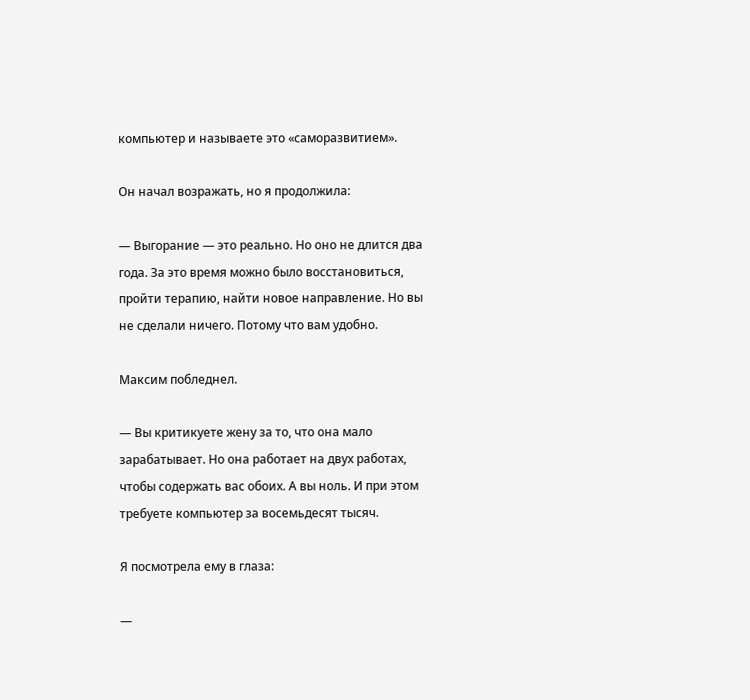компьютер и называете это «саморазвитием».

Он начал возражать, но я продолжила:

— Выгорание — это реально. Но оно не длится два года. За это время можно было восстановиться, пройти терапию, найти новое направление. Но вы не сделали ничего. Потому что вам удобно.

Максим побледнел.

— Вы критикуете жену за то, что она мало зарабатывает. Но она работает на двух работах, чтобы содержать вас обоих. А вы ноль. И при этом требуете компьютер за восемьдесят тысяч.

Я посмотрела ему в глаза:

—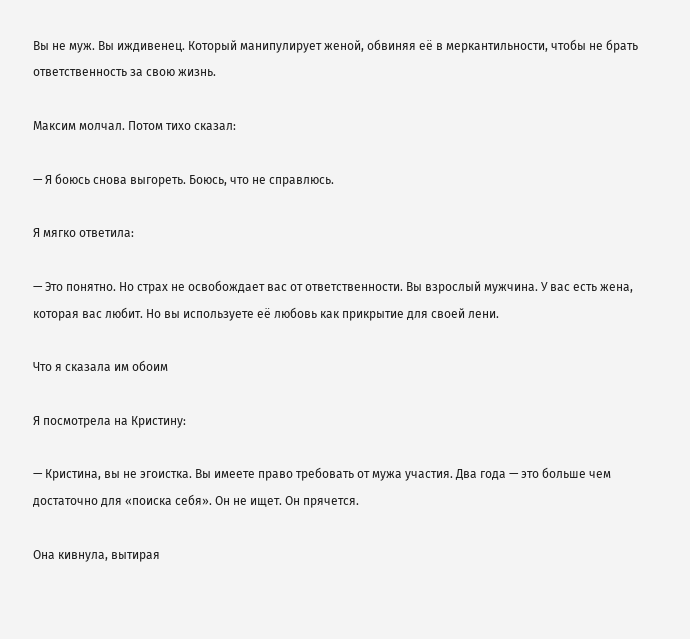Вы не муж. Вы иждивенец. Который манипулирует женой, обвиняя её в меркантильности, чтобы не брать ответственность за свою жизнь.

Максим молчал. Потом тихо сказал:

— Я боюсь снова выгореть. Боюсь, что не справлюсь.

Я мягко ответила:

— Это понятно. Но страх не освобождает вас от ответственности. Вы взрослый мужчина. У вас есть жена, которая вас любит. Но вы используете её любовь как прикрытие для своей лени.

Что я сказала им обоим

Я посмотрела на Кристину:

— Кристина, вы не эгоистка. Вы имеете право требовать от мужа участия. Два года — это больше чем достаточно для «поиска себя». Он не ищет. Он прячется.

Она кивнула, вытирая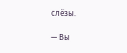слёзы.

— Вы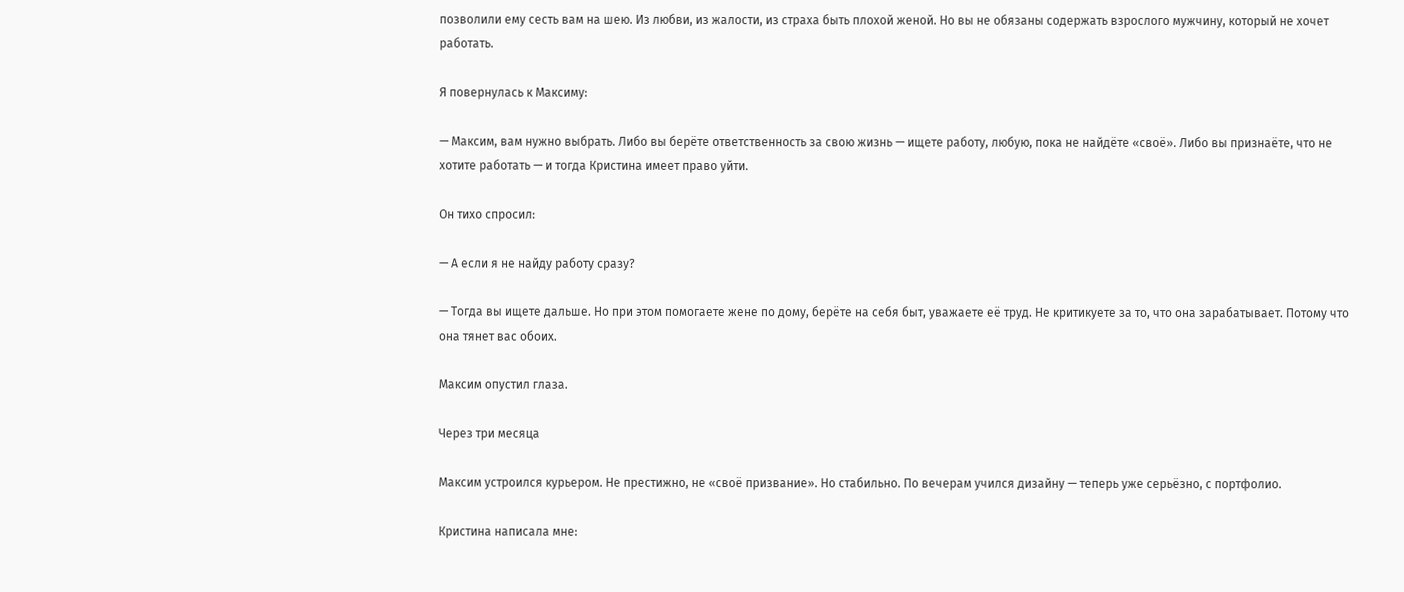позволили ему сесть вам на шею. Из любви, из жалости, из страха быть плохой женой. Но вы не обязаны содержать взрослого мужчину, который не хочет работать.

Я повернулась к Максиму:

— Максим, вам нужно выбрать. Либо вы берёте ответственность за свою жизнь — ищете работу, любую, пока не найдёте «своё». Либо вы признаёте, что не хотите работать — и тогда Кристина имеет право уйти.

Он тихо спросил:

— А если я не найду работу сразу?

— Тогда вы ищете дальше. Но при этом помогаете жене по дому, берёте на себя быт, уважаете её труд. Не критикуете за то, что она зарабатывает. Потому что она тянет вас обоих.

Максим опустил глаза.

Через три месяца

Максим устроился курьером. Не престижно, не «своё призвание». Но стабильно. По вечерам учился дизайну — теперь уже серьёзно, с портфолио.

Кристина написала мне: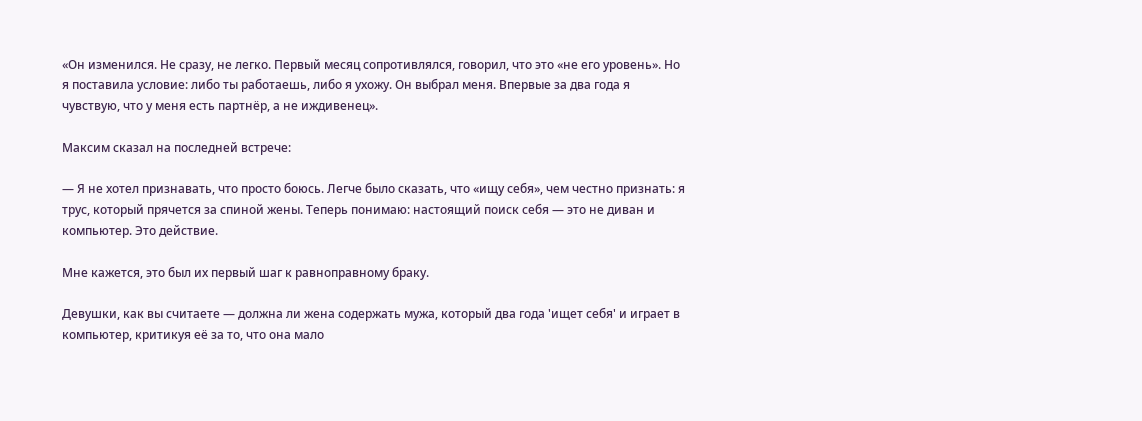«Он изменился. Не сразу, не легко. Первый месяц сопротивлялся, говорил, что это «не его уровень». Но я поставила условие: либо ты работаешь, либо я ухожу. Он выбрал меня. Впервые за два года я чувствую, что у меня есть партнёр, а не иждивенец».

Максим сказал на последней встрече:

— Я не хотел признавать, что просто боюсь. Легче было сказать, что «ищу себя», чем честно признать: я трус, который прячется за спиной жены. Теперь понимаю: настоящий поиск себя — это не диван и компьютер. Это действие.

Мне кажется, это был их первый шаг к равноправному браку.

Девушки, как вы считаете — должна ли жена содержать мужа, который два года 'ищет себя' и играет в компьютер, критикуя её за то, что она мало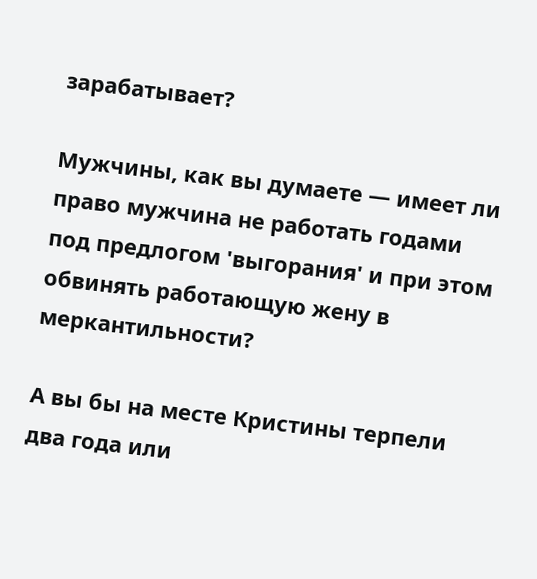зарабатывает?

Мужчины, как вы думаете — имеет ли право мужчина не работать годами под предлогом 'выгорания' и при этом обвинять работающую жену в меркантильности?

А вы бы на месте Кристины терпели два года или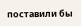поставили бы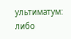ультиматум: либо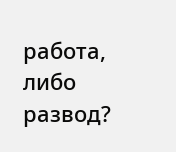работа, либо развод?